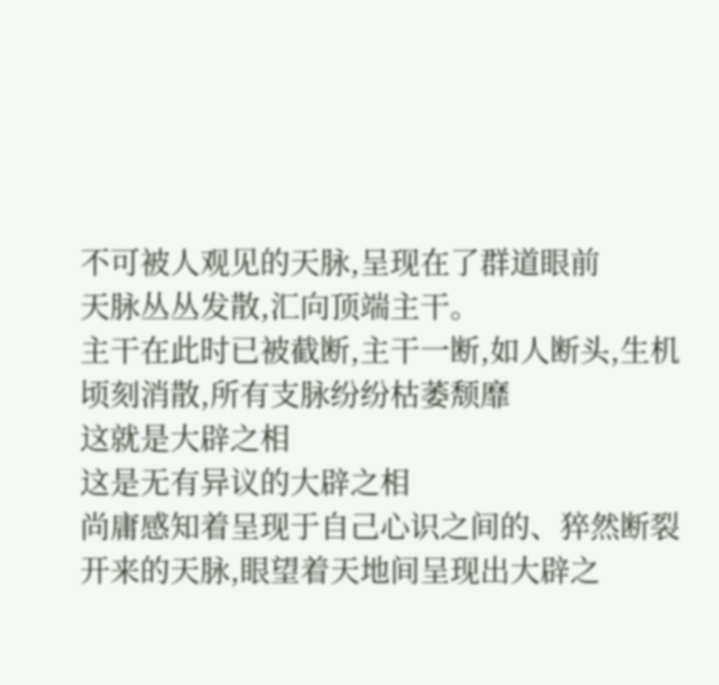不可被人观见的天脉,呈现在了群道眼前
天脉丛丛发散,汇向顶端主干。
主干在此时已被截断,主干一断,如人断头,生机顷刻消散,所有支脉纷纷枯萎颓靡
这就是大辟之相
这是无有异议的大辟之相
尚庸感知着呈现于自己心识之间的、猝然断裂开来的天脉,眼望着天地间呈现出大辟之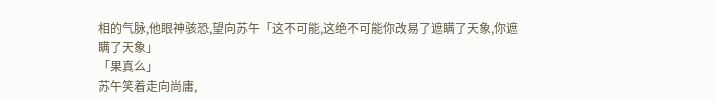相的气脉,他眼神骇恐,望向苏午「这不可能,这绝不可能你改易了遮瞒了天象,你遮瞒了天象」
「果真么」
苏午笑着走向尚庸,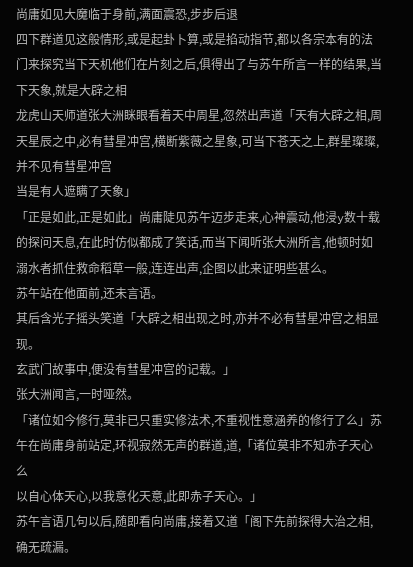尚庸如见大魔临于身前,满面震恐,步步后退
四下群道见这般情形,或是起卦卜算,或是掐动指节,都以各宗本有的法门来探究当下天机他们在片刻之后,俱得出了与苏午所言一样的结果,当下天象,就是大辟之相
龙虎山天师道张大洲眯眼看着天中周星,忽然出声道「天有大辟之相,周天星辰之中,必有彗星冲宫,横断紫薇之星象,可当下苍天之上,群星璨璨,并不见有彗星冲宫
当是有人遮瞒了天象」
「正是如此,正是如此」尚庸陡见苏午迈步走来,心神震动,他浸y数十载的探问天息,在此时仿似都成了笑话,而当下闻听张大洲所言,他顿时如溺水者抓住救命稻草一般,连连出声,企图以此来证明些甚么。
苏午站在他面前,还未言语。
其后含光子摇头笑道「大辟之相出现之时,亦并不必有彗星冲宫之相显现。
玄武门故事中,便没有彗星冲宫的记载。」
张大洲闻言,一时哑然。
「诸位如今修行,莫非已只重实修法术,不重视性意涵养的修行了么」苏午在尚庸身前站定,环视寂然无声的群道,道,「诸位莫非不知赤子天心么
以自心体天心,以我意化天意,此即赤子天心。」
苏午言语几句以后,随即看向尚庸,接着又道「阁下先前探得大治之相,确无疏漏。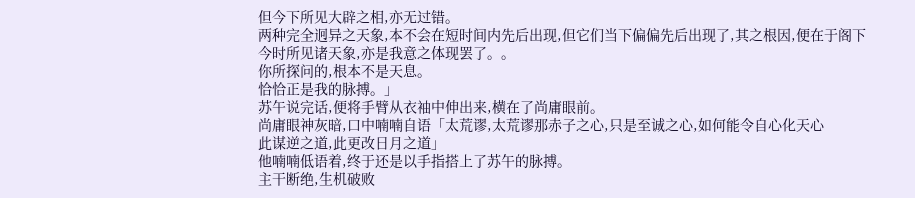但今下所见大辟之相,亦无过错。
两种完全迥异之天象,本不会在短时间内先后出现,但它们当下偏偏先后出现了,其之根因,便在于阁下今时所见诸天象,亦是我意之体现罢了。。
你所探问的,根本不是天息。
恰恰正是我的脉搏。」
苏午说完话,便将手臂从衣袖中伸出来,横在了尚庸眼前。
尚庸眼神灰暗,口中喃喃自语「太荒谬,太荒谬那赤子之心,只是至诚之心,如何能令自心化天心
此谋逆之道,此更改日月之道」
他喃喃低语着,终于还是以手指搭上了苏午的脉搏。
主干断绝,生机破败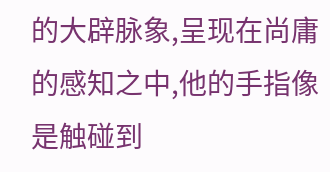的大辟脉象,呈现在尚庸的感知之中,他的手指像是触碰到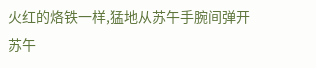火红的烙铁一样,猛地从苏午手腕间弹开
苏午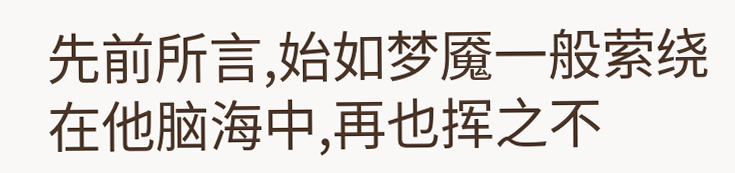先前所言,始如梦魇一般萦绕在他脑海中,再也挥之不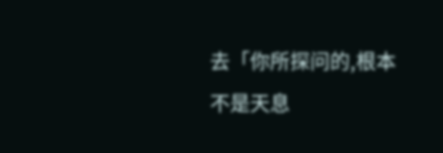去「你所探问的,根本不是天息